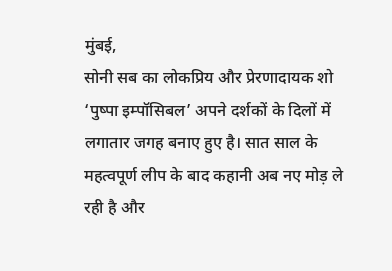मुंबई,
सोनी सब का लोकप्रिय और प्रेरणादायक शो ‘पुष्पा इम्पॉसिबल’ अपने दर्शकों के दिलों में लगातार जगह बनाए हुए है। सात साल के महत्वपूर्ण लीप के बाद कहानी अब नए मोड़ ले रही है और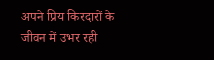अपने प्रिय किरदारों के जीवन में उभर रही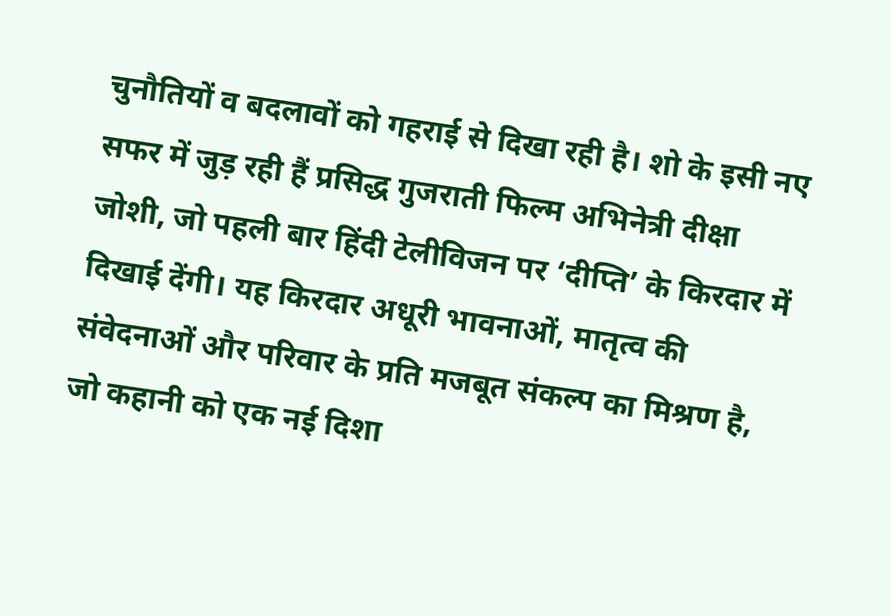चुनौतियों व बदलावों को गहराई से दिखा रही है। शो के इसी नए सफर में जुड़ रही हैं प्रसिद्ध गुजराती फिल्म अभिनेत्री दीक्षा जोशी, जो पहली बार हिंदी टेलीविजन पर ‘दीप्ति’ के किरदार में दिखाई देंगी। यह किरदार अधूरी भावनाओं, मातृत्व की संवेदनाओं और परिवार के प्रति मजबूत संकल्प का मिश्रण है, जो कहानी को एक नई दिशा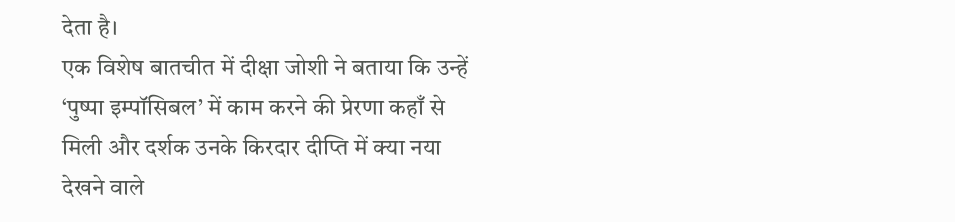देता है।
एक विशेष बातचीत में दीक्षा जोशी ने बताया कि उन्हें ‘पुष्पा इम्पॉसिबल’ में काम करने की प्रेरणा कहाँ से मिली और दर्शक उनके किरदार दीप्ति में क्या नया देखने वाले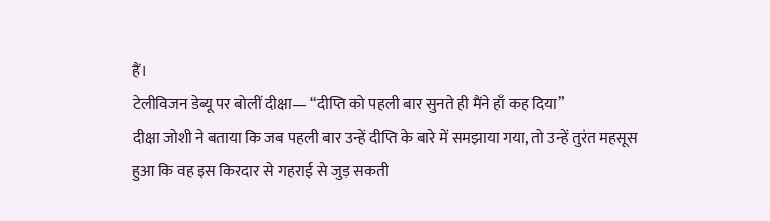हैं।
टेलीविजन डेब्यू पर बोलीं दीक्षा— “दीप्ति को पहली बार सुनते ही मैंने हाँ कह दिया”
दीक्षा जोशी ने बताया कि जब पहली बार उन्हें दीप्ति के बारे में समझाया गया, तो उन्हें तुरंत महसूस हुआ कि वह इस किरदार से गहराई से जुड़ सकती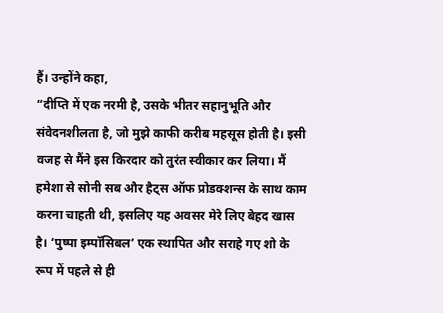हैं। उन्होंने कहा,
“दीप्ति में एक नरमी है, उसके भीतर सहानुभूति और संवेदनशीलता है, जो मुझे काफी करीब महसूस होती है। इसी वजह से मैंने इस किरदार को तुरंत स्वीकार कर लिया। मैं हमेशा से सोनी सब और हैट्स ऑफ प्रोडक्शन्स के साथ काम करना चाहती थी, इसलिए यह अवसर मेरे लिए बेहद खास है। ‘पुष्पा इम्पॉसिबल’ एक स्थापित और सराहे गए शो के रूप में पहले से ही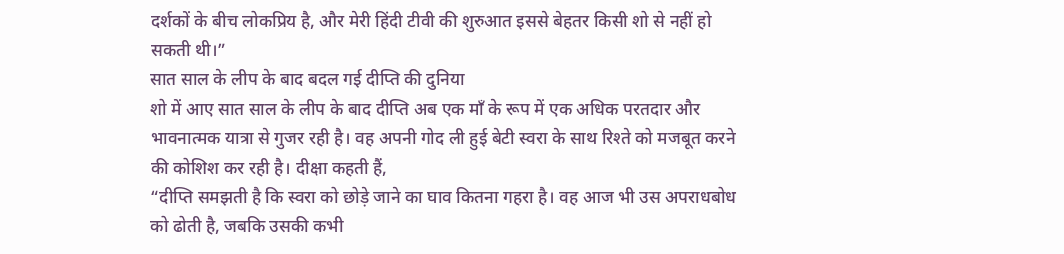दर्शकों के बीच लोकप्रिय है, और मेरी हिंदी टीवी की शुरुआत इससे बेहतर किसी शो से नहीं हो सकती थी।”
सात साल के लीप के बाद बदल गई दीप्ति की दुनिया
शो में आए सात साल के लीप के बाद दीप्ति अब एक माँ के रूप में एक अधिक परतदार और भावनात्मक यात्रा से गुजर रही है। वह अपनी गोद ली हुई बेटी स्वरा के साथ रिश्ते को मजबूत करने की कोशिश कर रही है। दीक्षा कहती हैं,
“दीप्ति समझती है कि स्वरा को छोड़े जाने का घाव कितना गहरा है। वह आज भी उस अपराधबोध को ढोती है, जबकि उसकी कभी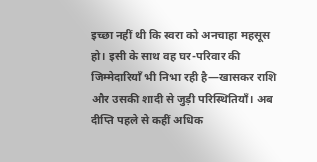इच्छा नहीं थी कि स्वरा को अनचाहा महसूस हो। इसी के साथ वह घर-परिवार की जिम्मेदारियाँ भी निभा रही है—खासकर राशि और उसकी शादी से जुड़ी परिस्थितियाँ। अब दीप्ति पहले से कहीं अधिक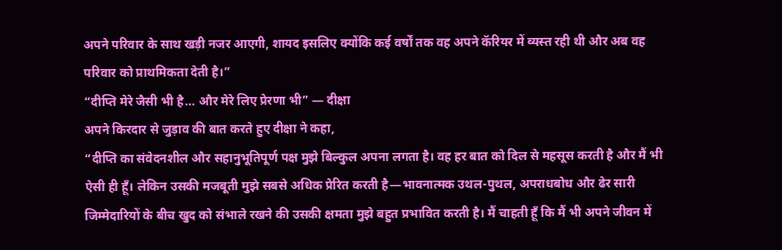अपने परिवार के साथ खड़ी नजर आएगी, शायद इसलिए क्योंकि कई वर्षों तक वह अपने कॅरियर में व्यस्त रही थी और अब वह परिवार को प्राथमिकता देती है।”
“दीप्ति मेरे जैसी भी है… और मेरे लिए प्रेरणा भी” — दीक्षा
अपने किरदार से जुड़ाव की बात करते हुए दीक्षा ने कहा,
“दीप्ति का संवेदनशील और सहानुभूतिपूर्ण पक्ष मुझे बिल्कुल अपना लगता है। वह हर बात को दिल से महसूस करती है और मैं भी ऐसी ही हूँ। लेकिन उसकी मजबूती मुझे सबसे अधिक प्रेरित करती है—भावनात्मक उथल-पुथल, अपराधबोध और ढेर सारी जिम्मेदारियों के बीच खुद को संभाले रखने की उसकी क्षमता मुझे बहुत प्रभावित करती है। मैं चाहती हूँ कि मैं भी अपने जीवन में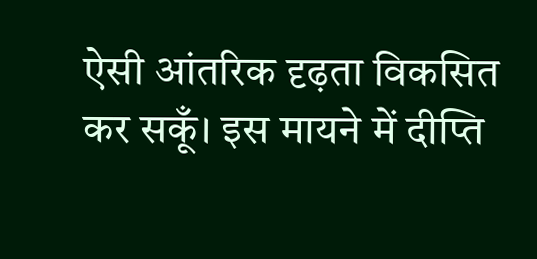ऐसी आंतरिक दृढ़ता विकसित कर सकूँ। इस मायने में दीप्ति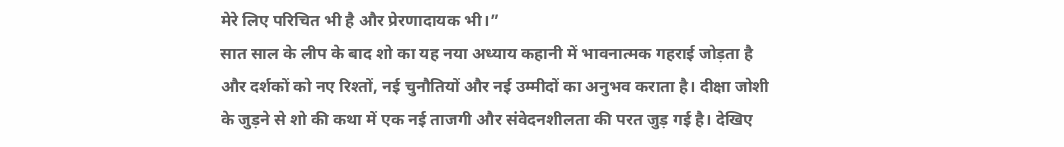मेरे लिए परिचित भी है और प्रेरणादायक भी।”
सात साल के लीप के बाद शो का यह नया अध्याय कहानी में भावनात्मक गहराई जोड़ता है और दर्शकों को नए रिश्तों, नई चुनौतियों और नई उम्मीदों का अनुभव कराता है। दीक्षा जोशी के जुड़ने से शो की कथा में एक नई ताजगी और संवेदनशीलता की परत जुड़ गई है। देखिए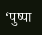‘पुष्पा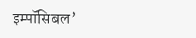इम्पॉसिबल’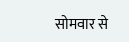सोमवार से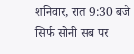शनिवार, रात 9:30 बजे
सिर्फ सोनी सब पर